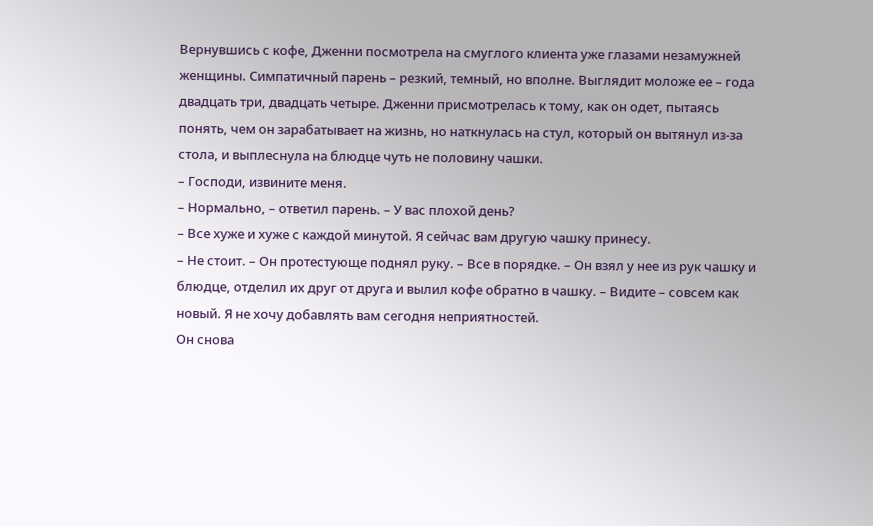Вернувшись с кофе, Дженни посмотрела на смуглого клиента уже глазами незамужней женщины. Симпатичный парень – резкий, темный, но вполне. Выглядит моложе ее – года двадцать три, двадцать четыре. Дженни присмотрелась к тому, как он одет, пытаясь понять, чем он зарабатывает на жизнь, но наткнулась на стул, который он вытянул из-за стола, и выплеснула на блюдце чуть не половину чашки.
– Господи, извините меня.
– Нормально, – ответил парень. – У вас плохой день?
– Все хуже и хуже с каждой минутой. Я сейчас вам другую чашку принесу.
– Не стоит. – Он протестующе поднял руку. – Все в порядке. – Он взял у нее из рук чашку и блюдце, отделил их друг от друга и вылил кофе обратно в чашку. – Видите – совсем как новый. Я не хочу добавлять вам сегодня неприятностей.
Он снова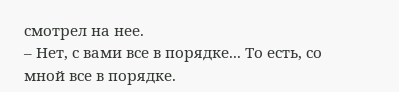смотрел на нее.
– Нет, с вами все в порядке... То есть, со мной все в порядке.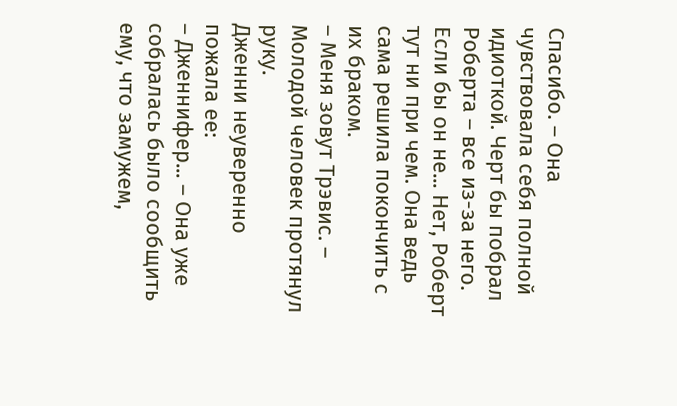Спасибо. – Она чувствовала себя полной идиоткой. Черт бы побрал Роберта – все из-за него. Если бы он не... Нет, Роберт тут ни при чем. Она ведь сама решила покончить с их браком.
– Меня зовут Трэвис. – Молодой человек протянул руку.
Дженни неуверенно пожала ее:
– Дженнифер... – Она уже собралась было сообщить ему, что замужем,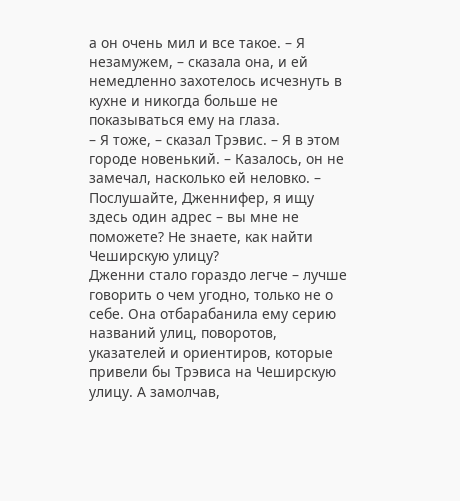а он очень мил и все такое. – Я незамужем, – сказала она, и ей немедленно захотелось исчезнуть в кухне и никогда больше не показываться ему на глаза.
– Я тоже, – сказал Трэвис. – Я в этом городе новенький. – Казалось, он не замечал, насколько ей неловко. – Послушайте, Дженнифер, я ищу здесь один адрес – вы мне не поможете? Не знаете, как найти Чеширскую улицу?
Дженни стало гораздо легче – лучше говорить о чем угодно, только не о себе. Она отбарабанила ему серию названий улиц, поворотов, указателей и ориентиров, которые привели бы Трэвиса на Чеширскую улицу. А замолчав,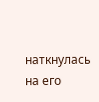наткнулась на его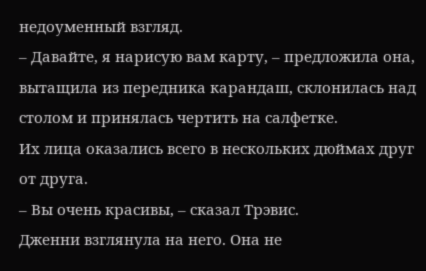недоуменный взгляд.
– Давайте, я нарисую вам карту, – предложила она, вытащила из передника карандаш, склонилась над столом и принялась чертить на салфетке.
Их лица оказались всего в нескольких дюймах друг от друга.
– Вы очень красивы, – сказал Трэвис.
Дженни взглянула на него. Она не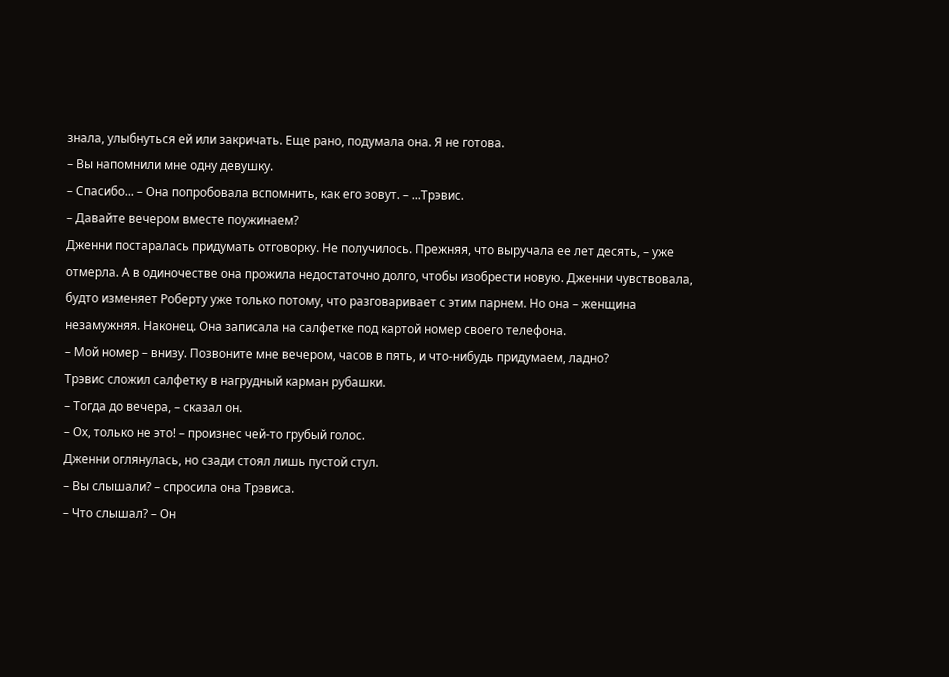знала, улыбнуться ей или закричать. Еще рано, подумала она. Я не готова.
– Вы напомнили мне одну девушку.
– Спасибо... – Она попробовала вспомнить, как его зовут. – ...Трэвис.
– Давайте вечером вместе поужинаем?
Дженни постаралась придумать отговорку. Не получилось. Прежняя, что выручала ее лет десять, – уже отмерла. А в одиночестве она прожила недостаточно долго, чтобы изобрести новую. Дженни чувствовала, будто изменяет Роберту уже только потому, что разговаривает с этим парнем. Но она – женщина незамужняя. Наконец. Она записала на салфетке под картой номер своего телефона.
– Мой номер – внизу. Позвоните мне вечером, часов в пять, и что-нибудь придумаем, ладно?
Трэвис сложил салфетку в нагрудный карман рубашки.
– Тогда до вечера, – сказал он.
– Ох, только не это! – произнес чей-то грубый голос.
Дженни оглянулась, но сзади стоял лишь пустой стул.
– Вы слышали? – спросила она Трэвиса.
– Что слышал? – Он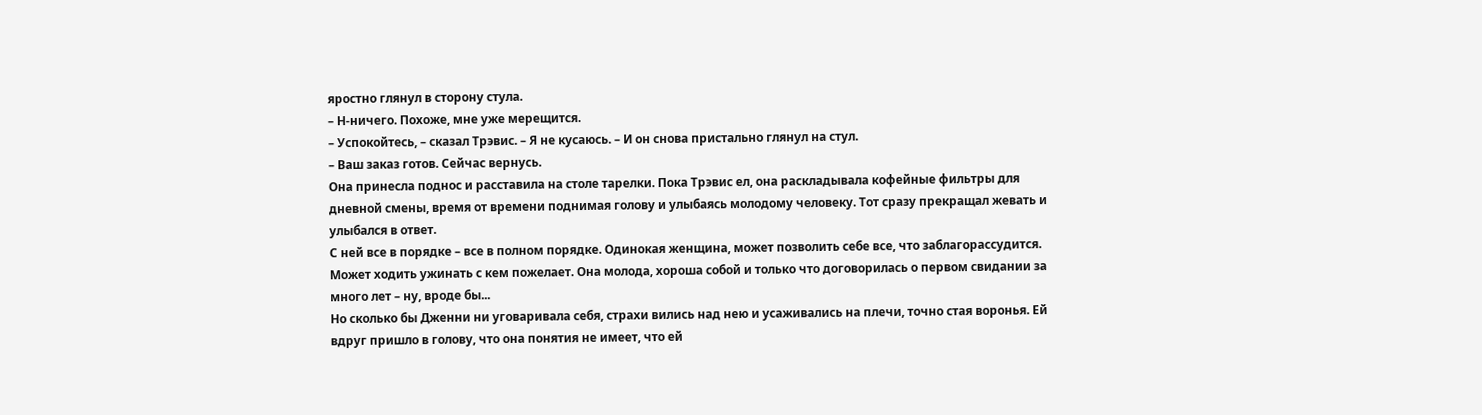яростно глянул в сторону стула.
– Н-ничего. Похоже, мне уже мерещится.
– Успокойтесь, – сказал Трэвис. – Я не кусаюсь. – И он снова пристально глянул на стул.
– Ваш заказ готов. Сейчас вернусь.
Она принесла поднос и расставила на столе тарелки. Пока Трэвис ел, она раскладывала кофейные фильтры для дневной смены, время от времени поднимая голову и улыбаясь молодому человеку. Тот сразу прекращал жевать и улыбался в ответ.
С ней все в порядке – все в полном порядке. Одинокая женщина, может позволить себе все, что заблагорассудится. Может ходить ужинать с кем пожелает. Она молода, хороша собой и только что договорилась о первом свидании за много лет – ну, вроде бы...
Но сколько бы Дженни ни уговаривала себя, страхи вились над нею и усаживались на плечи, точно стая воронья. Ей вдруг пришло в голову, что она понятия не имеет, что ей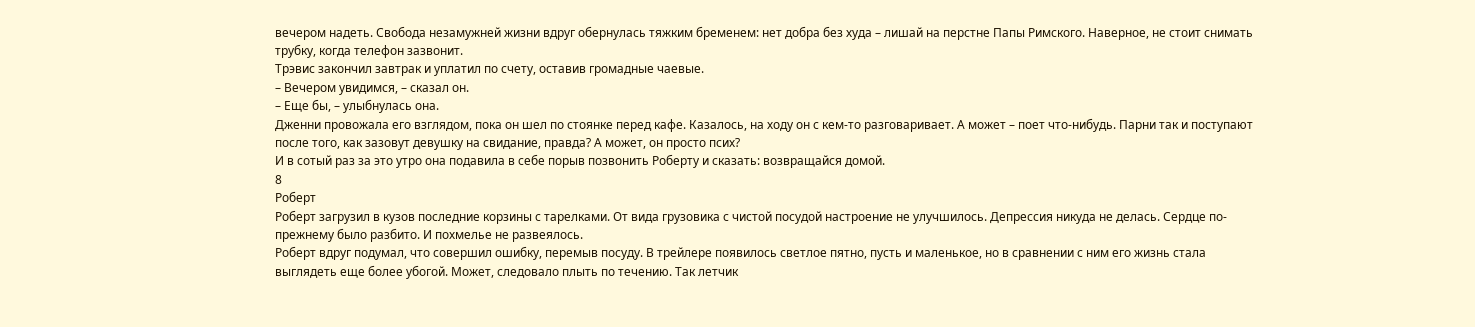вечером надеть. Свобода незамужней жизни вдруг обернулась тяжким бременем: нет добра без худа – лишай на перстне Папы Римского. Наверное, не стоит снимать трубку, когда телефон зазвонит.
Трэвис закончил завтрак и уплатил по счету, оставив громадные чаевые.
– Вечером увидимся, – сказал он.
– Еще бы, – улыбнулась она.
Дженни провожала его взглядом, пока он шел по стоянке перед кафе. Казалось, на ходу он с кем-то разговаривает. А может – поет что-нибудь. Парни так и поступают после того, как зазовут девушку на свидание, правда? А может, он просто псих?
И в сотый раз за это утро она подавила в себе порыв позвонить Роберту и сказать: возвращайся домой.
8
Роберт
Роберт загрузил в кузов последние корзины с тарелками. От вида грузовика с чистой посудой настроение не улучшилось. Депрессия никуда не делась. Сердце по-прежнему было разбито. И похмелье не развеялось.
Роберт вдруг подумал, что совершил ошибку, перемыв посуду. В трейлере появилось светлое пятно, пусть и маленькое, но в сравнении с ним его жизнь стала выглядеть еще более убогой. Может, следовало плыть по течению. Так летчик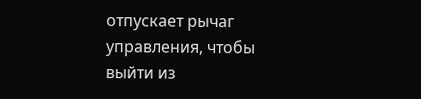отпускает рычаг управления, чтобы выйти из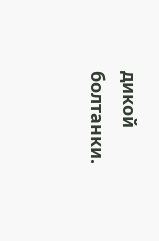дикой болтанки.